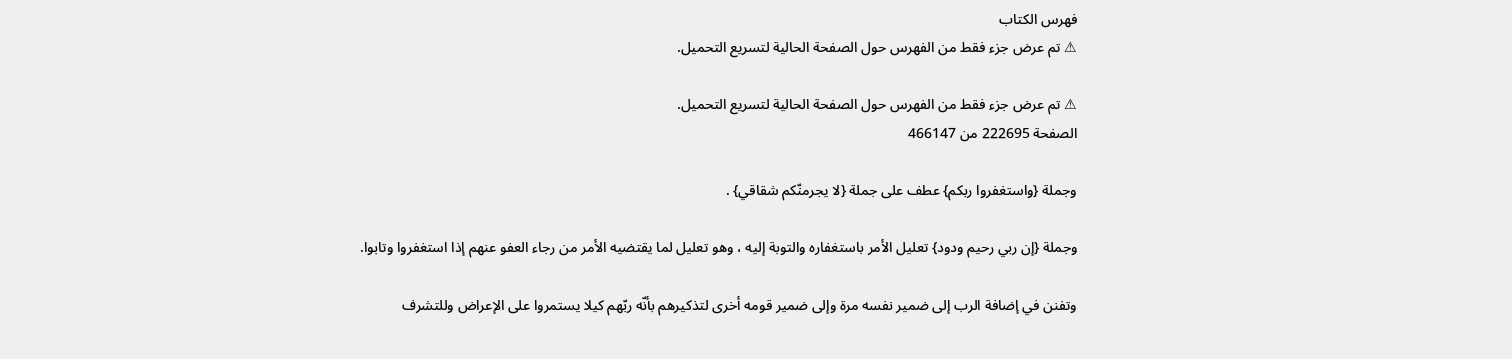فهرس الكتاب
⚠ تم عرض جزء فقط من الفهرس حول الصفحة الحالية لتسريع التحميل.

⚠ تم عرض جزء فقط من الفهرس حول الصفحة الحالية لتسريع التحميل.
الصفحة 222695 من 466147

وجملة {واستغفروا ربكم} عطف على جملة {لا يجرمنّكم شقاقي} .

وجملة {إن ربي رحيم ودود} تعليل الأمر باستغفاره والتوبة إليه ، وهو تعليل لما يقتضيه الأمر من رجاء العفو عنهم إذا استغفروا وتابوا.

وتفنن في إضافة الرب إلى ضمير نفسه مرة وإلى ضمير قومه أخرى لتذكيرهم بأنّه ربّهم كيلا يستمروا على الإعراض وللتشرف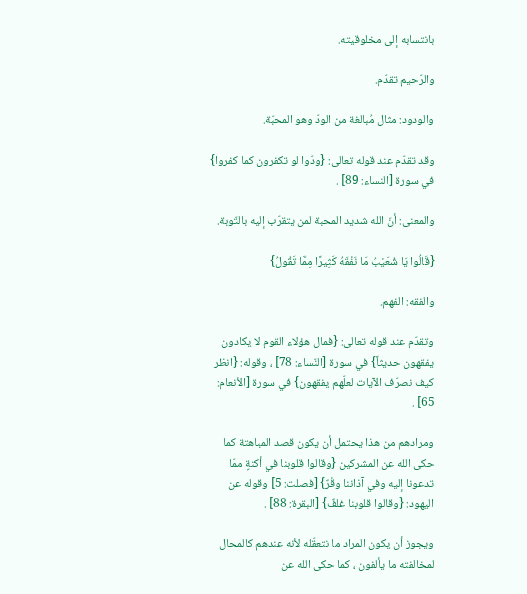بانتسابه إلى مخلوقيته.

والرّحيم تقدّم.

والودود: مثال مُبالغة من الودّ وهو المحبّة.

وقد تقدّم عند قوله تعالى: {ودّوا لو تكفرون كما كفروا} في سورة [النساء: 89] .

والمعنى: أنّ الله شديد المحبة لمن يتقرّب إليه بالتّوبة.

{قَالُوا يَا شُعَيْبُ مَا نَفْقَهُ كَثِيرًا مِمَّا تَقُولُ}

والفقه: الفهم.

وتقدّم عند قوله تعالى: {فمال هؤلاء القوم لا يكادون يفقهون حديثاً} في سورة [النّساء: 78] ، وقوله: {انظر كيف نصرّف الآيات لعلّهم يفقهون} في سورة [الأنعام: 65] .

ومرادهم من هذا يحتمل أن يكون قصد المباهتة كما حكى الله عن المشركين {وقالوا قلوبنا في أكنةٍ ممّا تدعونا إليه وفي آذاننا وقْرٌ} [فصلت: 5] وقوله عن اليهود: {وقالوا قلوبنا غلفٌ} [البقرة: 88] .

ويجوز أن يكون المراد ما نتعقّله لأنه عندهم كالمحال لمخالفته ما يألفون ، كما حكى الله عن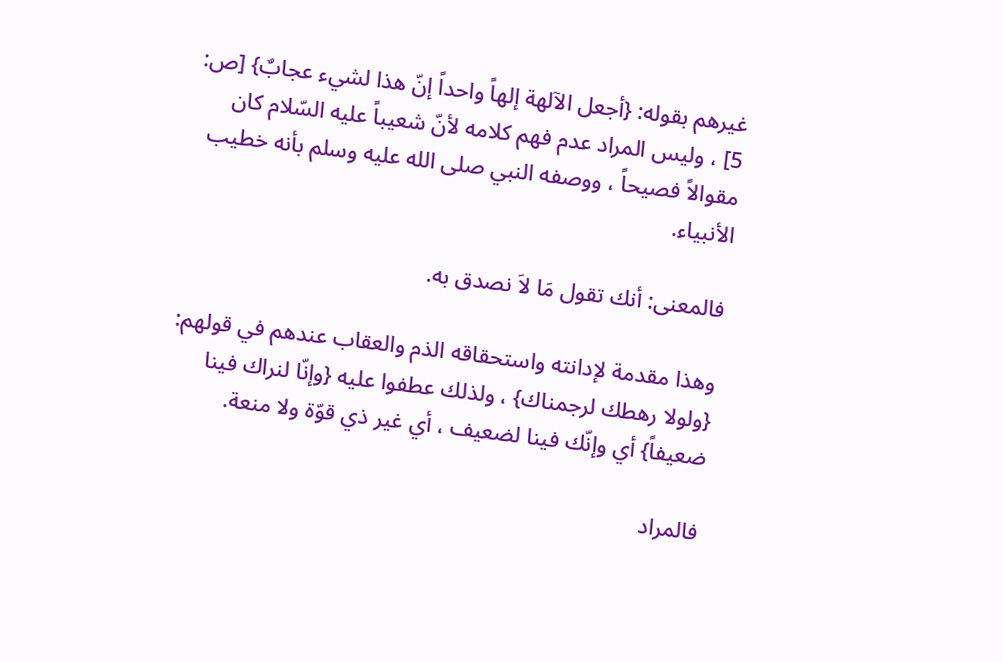غيرهم بقوله: {أجعل الآلهة إلهاً واحداً إنّ هذا لشيء عجابٌ} [ص: 5] ، وليس المراد عدم فهم كلامه لأنّ شعيباً عليه السّلام كان مقوالاً فصيحاً ، ووصفه النبي صلى الله عليه وسلم بأنه خطيب الأنبياء.

فالمعنى: أنك تقول مَا لاَ نصدق به.

وهذا مقدمة لإدانته واستحقاقه الذم والعقاب عندهم في قولهم: {ولولا رهطك لرجمناك} ، ولذلك عطفوا عليه {وإنّا لنراك فينا ضعيفاً} أي وإنّك فينا لضعيف ، أي غير ذي قوّة ولا منعة.

فالمراد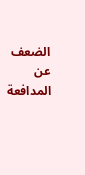الضعف عن المدافعة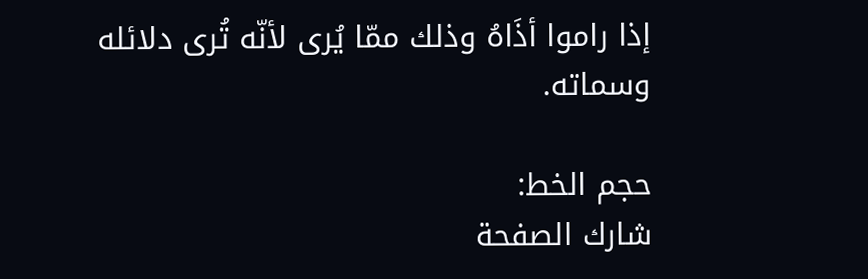إذا راموا أذَاهُ وذلك ممّا يُرى لأنّه تُرى دلائله وسماته.

حجم الخط:
شارك الصفحة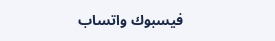فيسبوك واتساب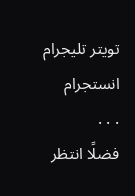تويتر تليجرام انستجرام
. . .
فضلًا انتظر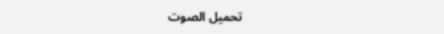تحميل الصوت